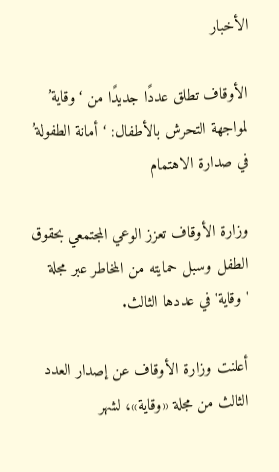الأخبار

الأوقاف تطلق عددًا جديدًا من ‘وقاية’ لمواجهة التحرش بالأطفال: ‘أمانة الطفولة’ في صدارة الاهتمام

وزارة الأوقاف تعزز الوعي المجتمعي بحقوق الطفل وسبل حمايته من المخاطر عبر مجلة 'وقاية' في عددها الثالث.

أعلنت وزارة الأوقاف عن إصدار العدد الثالث من مجلة «وقاية»، لشهر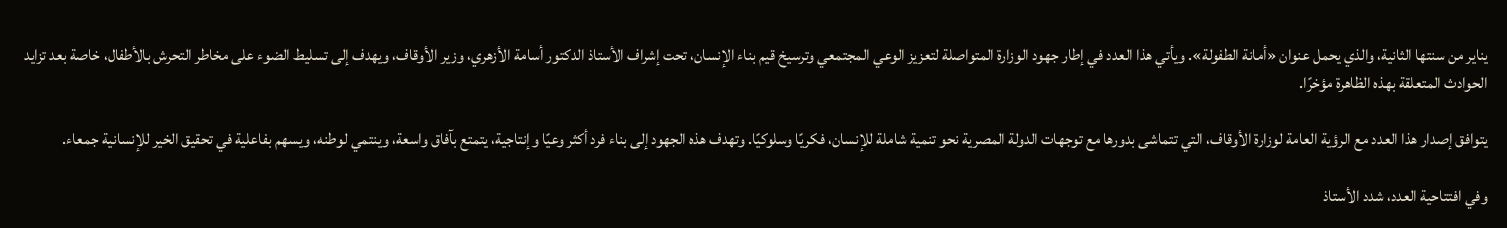يناير من سنتها الثانية، والذي يحمل عنوان «أمانة الطفولة». ويأتي هذا العدد في إطار جهود الوزارة المتواصلة لتعزيز الوعي المجتمعي وترسيخ قيم بناء الإنسان، تحت إشراف الأستاذ الدكتور أسامة الأزهري، وزير الأوقاف، ويهدف إلى تسليط الضوء على مخاطر التحرش بالأطفال، خاصة بعد تزايد الحوادث المتعلقة بهذه الظاهرة مؤخرًا.

يتوافق إصدار هذا العدد مع الرؤية العامة لوزارة الأوقاف، التي تتماشى بدورها مع توجهات الدولة المصرية نحو تنمية شاملة للإنسان، فكريًا وسلوكيًا. وتهدف هذه الجهود إلى بناء فرد أكثر وعيًا وإنتاجية، يتمتع بآفاق واسعة، وينتمي لوطنه، ويسهم بفاعلية في تحقيق الخير للإنسانية جمعاء.

وفي افتتاحية العدد، شدد الأستاذ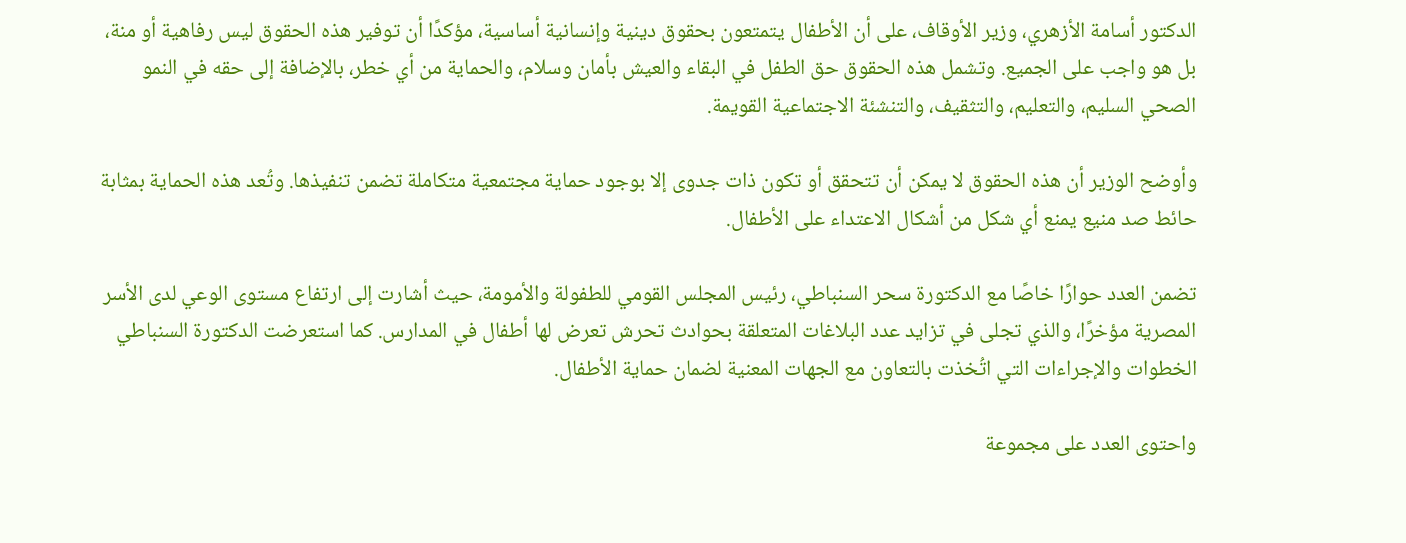الدكتور أسامة الأزهري، وزير الأوقاف، على أن الأطفال يتمتعون بحقوق دينية وإنسانية أساسية، مؤكدًا أن توفير هذه الحقوق ليس رفاهية أو منة، بل هو واجب على الجميع. وتشمل هذه الحقوق حق الطفل في البقاء والعيش بأمان وسلام، والحماية من أي خطر، بالإضافة إلى حقه في النمو الصحي السليم، والتعليم، والتثقيف، والتنشئة الاجتماعية القويمة.

وأوضح الوزير أن هذه الحقوق لا يمكن أن تتحقق أو تكون ذات جدوى إلا بوجود حماية مجتمعية متكاملة تضمن تنفيذها. وتُعد هذه الحماية بمثابة حائط صد منيع يمنع أي شكل من أشكال الاعتداء على الأطفال.

تضمن العدد حوارًا خاصًا مع الدكتورة سحر السنباطي، رئيس المجلس القومي للطفولة والأمومة، حيث أشارت إلى ارتفاع مستوى الوعي لدى الأسر المصرية مؤخرًا، والذي تجلى في تزايد عدد البلاغات المتعلقة بحوادث تحرش تعرض لها أطفال في المدارس. كما استعرضت الدكتورة السنباطي الخطوات والإجراءات التي اتُخذت بالتعاون مع الجهات المعنية لضمان حماية الأطفال.

واحتوى العدد على مجموعة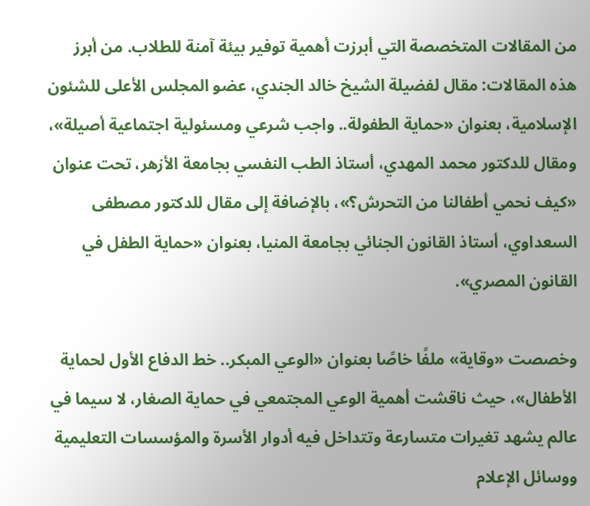من المقالات المتخصصة التي أبرزت أهمية توفير بيئة آمنة للطلاب. من أبرز هذه المقالات: مقال لفضيلة الشيخ خالد الجندي، عضو المجلس الأعلى للشئون الإسلامية، بعنوان «حماية الطفولة.. واجب شرعي ومسئولية اجتماعية أصيلة»، ومقال للدكتور محمد المهدي، أستاذ الطب النفسي بجامعة الأزهر، تحت عنوان «كيف نحمي أطفالنا من التحرش؟»، بالإضافة إلى مقال للدكتور مصطفى السعداوي، أستاذ القانون الجنائي بجامعة المنيا، بعنوان «حماية الطفل في القانون المصري».

وخصصت «وقاية» ملفًا خاصًا بعنوان «الوعي المبكر.. خط الدفاع الأول لحماية الأطفال»، حيث ناقشت أهمية الوعي المجتمعي في حماية الصغار، لا سيما في عالم يشهد تغيرات متسارعة وتتداخل فيه أدوار الأسرة والمؤسسات التعليمية ووسائل الإعلام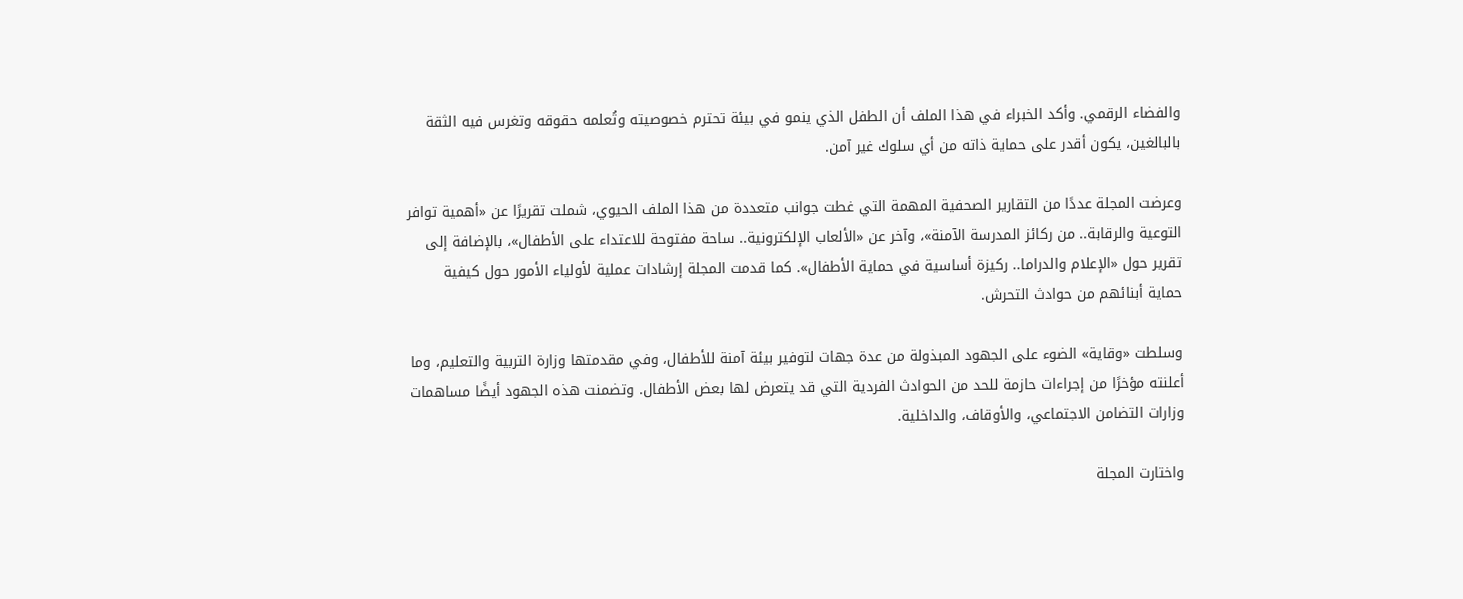والفضاء الرقمي. وأكد الخبراء في هذا الملف أن الطفل الذي ينمو في بيئة تحترم خصوصيته وتُعلمه حقوقه وتغرس فيه الثقة بالبالغين، يكون أقدر على حماية ذاته من أي سلوك غير آمن.

وعرضت المجلة عددًا من التقارير الصحفية المهمة التي غطت جوانب متعددة من هذا الملف الحيوي، شملت تقريرًا عن «أهمية توافر التوعية والرقابة.. من ركائز المدرسة الآمنة»، وآخر عن «الألعاب الإلكترونية.. ساحة مفتوحة للاعتداء على الأطفال»، بالإضافة إلى تقرير حول «الإعلام والدراما.. ركيزة أساسية في حماية الأطفال». كما قدمت المجلة إرشادات عملية لأولياء الأمور حول كيفية حماية أبنائهم من حوادث التحرش.

وسلطت «وقاية» الضوء على الجهود المبذولة من عدة جهات لتوفير بيئة آمنة للأطفال، وفي مقدمتها وزارة التربية والتعليم، وما أعلنته مؤخرًا من إجراءات حازمة للحد من الحوادث الفردية التي قد يتعرض لها بعض الأطفال. وتضمنت هذه الجهود أيضًا مساهمات وزارات التضامن الاجتماعي، والأوقاف، والداخلية.

واختارت المجلة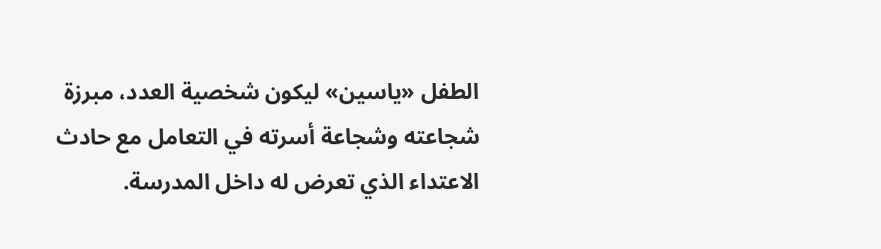الطفل «ياسين» ليكون شخصية العدد، مبرزة شجاعته وشجاعة أسرته في التعامل مع حادث الاعتداء الذي تعرض له داخل المدرسة.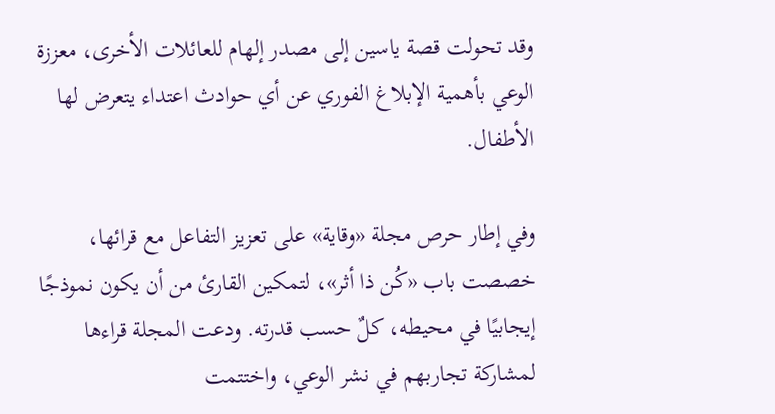وقد تحولت قصة ياسين إلى مصدر إلهام للعائلات الأخرى، معززة الوعي بأهمية الإبلاغ الفوري عن أي حوادث اعتداء يتعرض لها الأطفال.

وفي إطار حرص مجلة «وقاية» على تعزيز التفاعل مع قرائها، خصصت باب «كُن ذا أثر»، لتمكين القارئ من أن يكون نموذجًا إيجابيًا في محيطه، كلٌ حسب قدرته. ودعت المجلة قراءها لمشاركة تجاربهم في نشر الوعي، واختتمت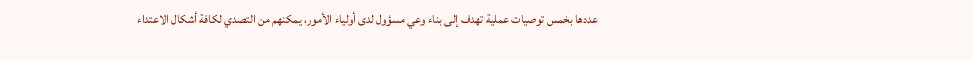عددها بخمس توصيات عملية تهدف إلى بناء وعي مسؤول لدى أولياء الأمور، يمكنهم من التصدي لكافة أشكال الاعتداء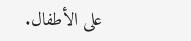على الأطفال.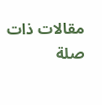مقالات ذات صلة